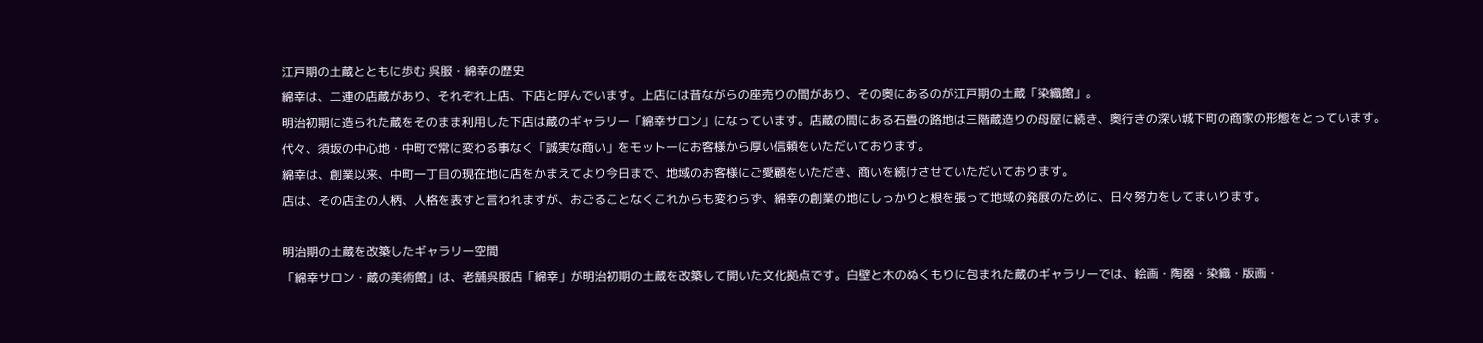江戸期の土蔵とともに歩む 呉服・綿幸の歴史
綿幸は、二連の店蔵があり、それぞれ上店、下店と呼んでいます。上店には昔ながらの座売りの間があり、その奥にあるのが江戸期の土蔵「染織館」。
明治初期に造られた蔵をそのまま利用した下店は蔵のギャラリー「綿幸サロン」になっています。店蔵の間にある石畳の路地は三階蔵造りの母屋に続き、奥行きの深い城下町の商家の形態をとっています。
代々、須坂の中心地・中町で常に変わる事なく「誠実な商い」をモットーにお客様から厚い信頼をいただいております。
綿幸は、創業以来、中町一丁目の現在地に店をかまえてより今日まで、地域のお客様にご愛顧をいただき、商いを続けさせていただいております。
店は、その店主の人柄、人格を表すと言われますが、おごることなくこれからも変わらず、綿幸の創業の地にしっかりと根を張って地域の発展のために、日々努力をしてまいります。

明治期の土蔵を改築したギャラリー空間
「綿幸サロン・蔵の美術館」は、老舗呉服店「綿幸」が明治初期の土蔵を改築して開いた文化拠点です。白壁と木のぬくもりに包まれた蔵のギャラリーでは、絵画・陶器・染織・版画・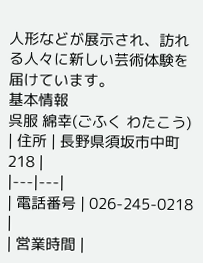人形などが展示され、訪れる人々に新しい芸術体験を届けています。
基本情報
呉服 綿幸(ごふく わたこう)
| 住所 | 長野県須坂市中町218 |
|---|---|
| 電話番号 | 026-245-0218 |
| 営業時間 |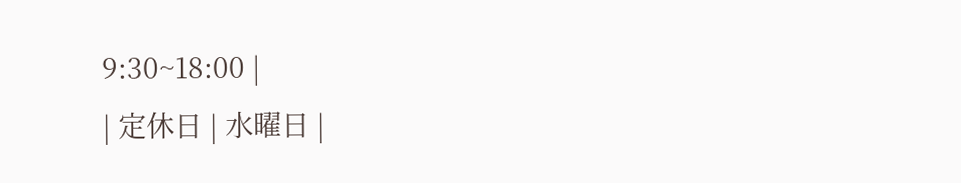9:30~18:00 |
| 定休日 | 水曜日 |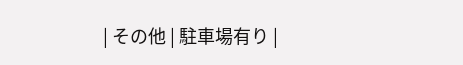| その他 | 駐車場有り |